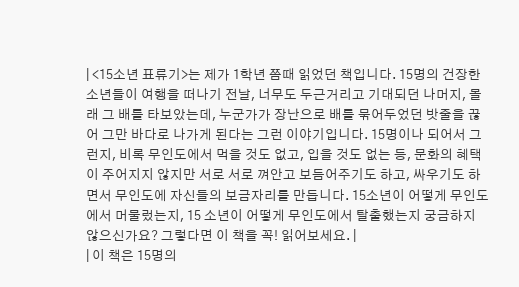| <15소년 표류기>는 제가 1학년 쯤때 읽었던 책입니다. 15명의 건장한 소년들이 여행을 떠나기 전날, 너무도 두근거리고 기대되던 나머지, 몰래 그 배를 타보았는데, 누군가가 장난으로 배를 묶어두었던 밧줄을 끊어 그만 바다로 나가게 된다는 그런 이야기입니다. 15명이나 되어서 그런지, 비록 무인도에서 먹을 것도 없고, 입을 것도 없는 등, 문화의 혜택이 주어지지 않지만 서로 서로 껴안고 보듬어주기도 하고, 싸우기도 하면서 무인도에 자신들의 보금자리를 만듭니다. 15소년이 어떻게 무인도에서 머물렀는지, 15 소년이 어떻게 무인도에서 탈출했는지 궁금하지 않으신가요? 그렇다면 이 책을 꼭! 읽어보세요. |
| 이 책은 15명의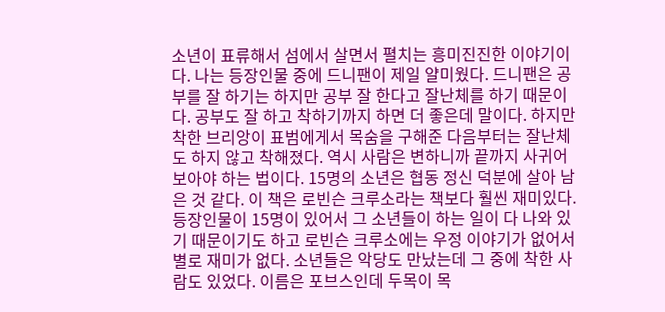소년이 표류해서 섬에서 살면서 펼치는 흥미진진한 이야기이다. 나는 등장인물 중에 드니팬이 제일 얄미웠다. 드니팬은 공부를 잘 하기는 하지만 공부 잘 한다고 잘난체를 하기 때문이다. 공부도 잘 하고 착하기까지 하면 더 좋은데 말이다. 하지만 착한 브리앙이 표범에게서 목숨을 구해준 다음부터는 잘난체도 하지 않고 착해졌다. 역시 사람은 변하니까 끝까지 사귀어 보아야 하는 법이다. 15명의 소년은 협동 정신 덕분에 살아 남은 것 같다. 이 책은 로빈슨 크루소라는 책보다 훨씬 재미있다. 등장인물이 15명이 있어서 그 소년들이 하는 일이 다 나와 있기 때문이기도 하고 로빈슨 크루소에는 우정 이야기가 없어서 별로 재미가 없다. 소년들은 악당도 만났는데 그 중에 착한 사람도 있었다. 이름은 포브스인데 두목이 목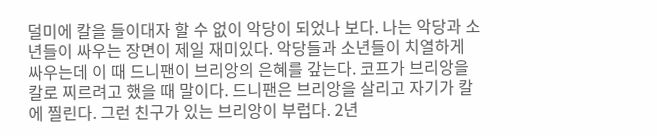덜미에 칼을 들이대자 할 수 없이 악당이 되었나 보다. 나는 악당과 소년들이 싸우는 장면이 제일 재미있다. 악당들과 소년들이 치열하게 싸우는데 이 때 드니팬이 브리앙의 은혜를 갚는다. 코프가 브리앙을 칼로 찌르려고 했을 때 말이다. 드니팬은 브리앙을 살리고 자기가 칼에 찔린다. 그런 친구가 있는 브리앙이 부럽다. 2년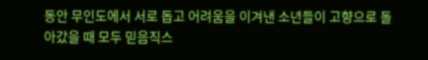동안 무인도에서 서로 돕고 어려움을 이겨낸 소년들이 고향으로 돌아갔을 때 모두 믿음직스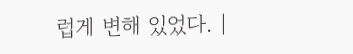럽게 변해 있었다. |